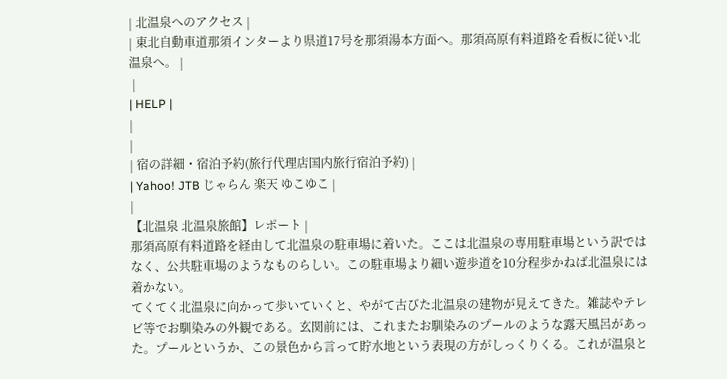| 北温泉へのアクセス |
| 東北自動車道那須インターより県道17号を那須湯本方面へ。那須高原有料道路を看板に従い北温泉へ。 |
 |
| HELP |
|
|
| 宿の詳細・宿泊予約(旅行代理店国内旅行宿泊予約) |
| Yahoo! JTB じゃらん 楽天 ゆこゆこ |
|
【北温泉 北温泉旅館】レポート |
那須高原有料道路を経由して北温泉の駐車場に着いた。ここは北温泉の専用駐車場という訳ではなく、公共駐車場のようなものらしい。この駐車場より細い遊歩道を10分程歩かねば北温泉には着かない。
てくてく北温泉に向かって歩いていくと、やがて古びた北温泉の建物が見えてきた。雑誌やテレビ等でお馴染みの外観である。玄関前には、これまたお馴染みのプールのような露天風呂があった。プールというか、この景色から言って貯水地という表現の方がしっくりくる。これが温泉と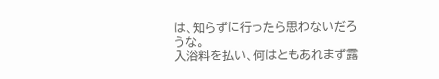は、知らずに行ったら思わないだろうな。
入浴料を払い、何はともあれまず露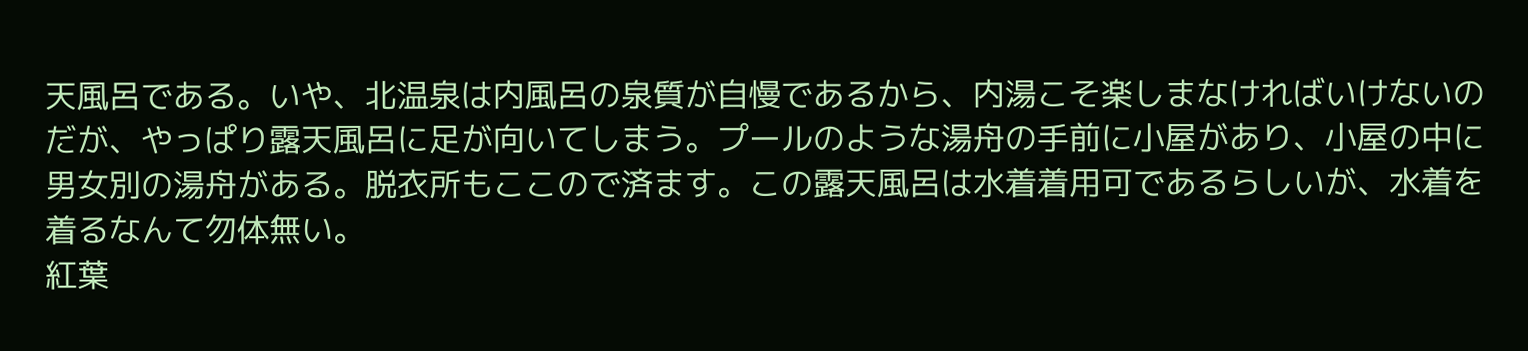天風呂である。いや、北温泉は内風呂の泉質が自慢であるから、内湯こそ楽しまなければいけないのだが、やっぱり露天風呂に足が向いてしまう。プールのような湯舟の手前に小屋があり、小屋の中に男女別の湯舟がある。脱衣所もここので済ます。この露天風呂は水着着用可であるらしいが、水着を着るなんて勿体無い。
紅葉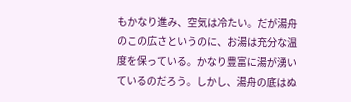もかなり進み、空気は冷たい。だが湯舟のこの広さというのに、お湯は充分な温度を保っている。かなり豊富に湯が湧いているのだろう。しかし、湯舟の底はぬ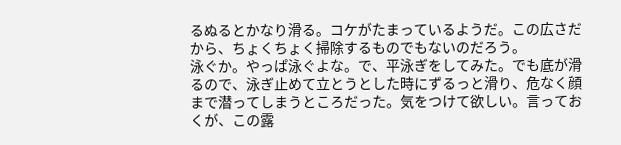るぬるとかなり滑る。コケがたまっているようだ。この広さだから、ちょくちょく掃除するものでもないのだろう。
泳ぐか。やっぱ泳ぐよな。で、平泳ぎをしてみた。でも底が滑るので、泳ぎ止めて立とうとした時にずるっと滑り、危なく顔まで潜ってしまうところだった。気をつけて欲しい。言っておくが、この露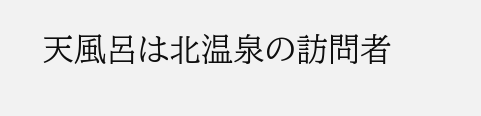天風呂は北温泉の訪問者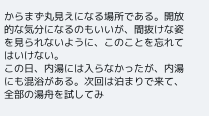からまず丸見えになる場所である。開放的な気分になるのもいいが、間抜けな姿を見られないように、このことを忘れてはいけない。
この日、内湯には入らなかったが、内湯にも混浴がある。次回は泊まりで来て、全部の湯舟を試してみ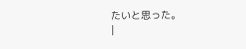たいと思った。
|